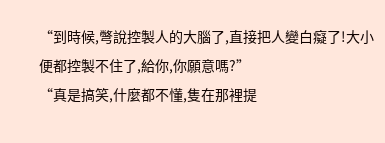“到時候,彆說控製人的大腦了,直接把人變白癡了!大小便都控製不住了,給你,你願意嗎?”
“真是搞笑,什麼都不懂,隻在那裡提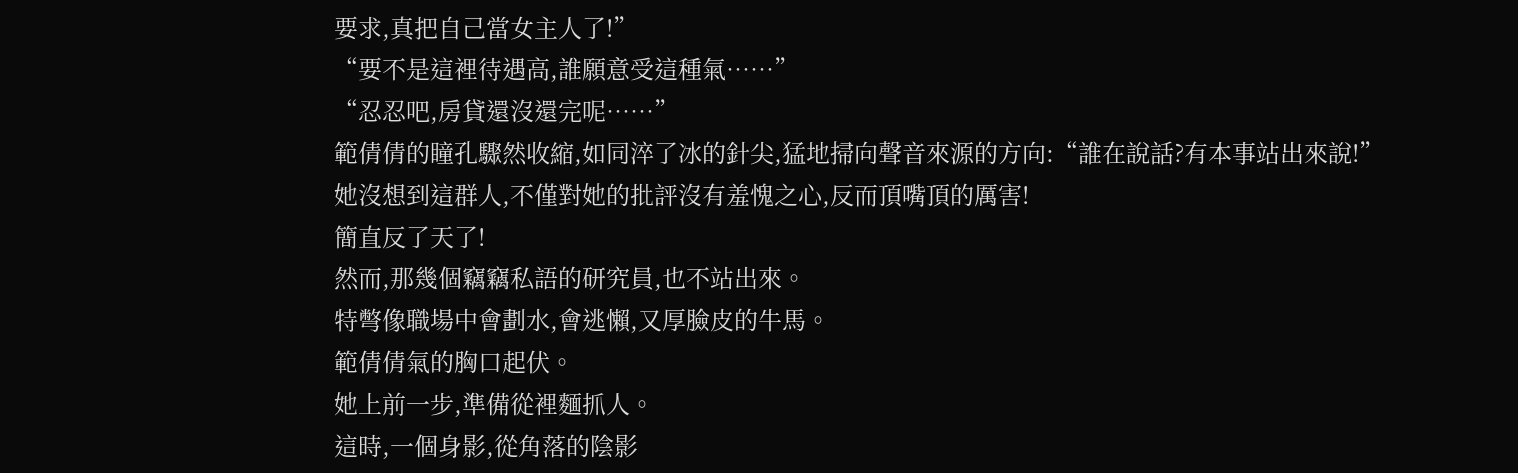要求,真把自己當女主人了!”
“要不是這裡待遇高,誰願意受這種氣……”
“忍忍吧,房貸還沒還完呢……”
範倩倩的瞳孔驟然收縮,如同淬了冰的針尖,猛地掃向聲音來源的方向:“誰在說話?有本事站出來說!”
她沒想到這群人,不僅對她的批評沒有羞愧之心,反而頂嘴頂的厲害!
簡直反了天了!
然而,那幾個竊竊私語的研究員,也不站出來。
特彆像職場中會劃水,會逃懶,又厚臉皮的牛馬。
範倩倩氣的胸口起伏。
她上前一步,準備從裡麵抓人。
這時,一個身影,從角落的陰影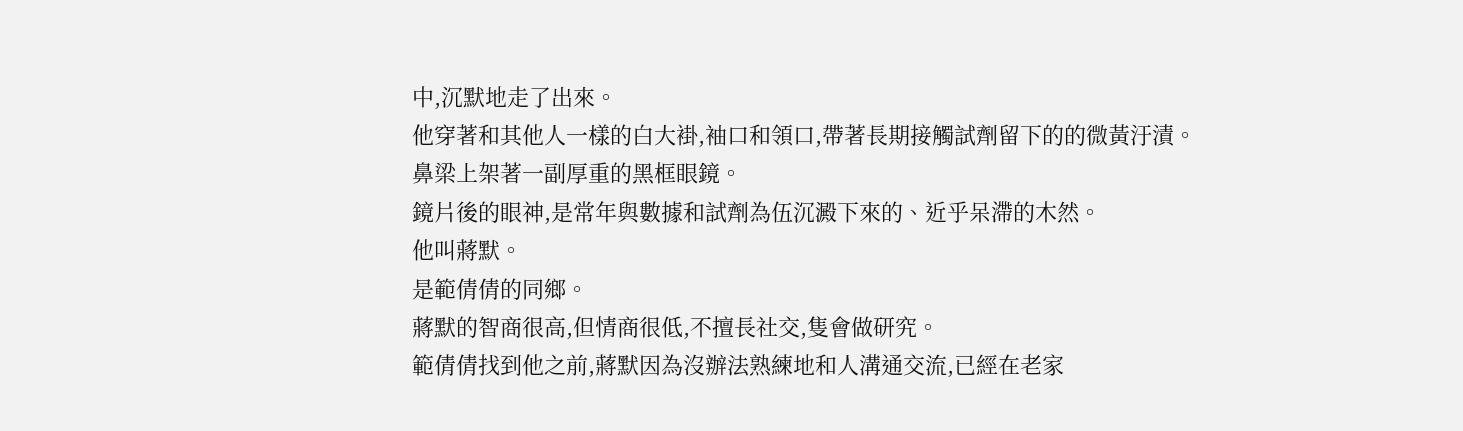中,沉默地走了出來。
他穿著和其他人一樣的白大褂,袖口和領口,帶著長期接觸試劑留下的的微黃汙漬。
鼻梁上架著一副厚重的黑框眼鏡。
鏡片後的眼神,是常年與數據和試劑為伍沉澱下來的、近乎呆滯的木然。
他叫蔣默。
是範倩倩的同鄉。
蔣默的智商很高,但情商很低,不擅長社交,隻會做研究。
範倩倩找到他之前,蔣默因為沒辦法熟練地和人溝通交流,已經在老家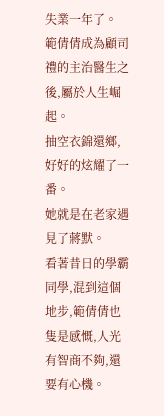失業一年了。
範倩倩成為顧司禮的主治醫生之後,屬於人生崛起。
抽空衣錦還鄉,好好的炫耀了一番。
她就是在老家遇見了蔣默。
看著昔日的學霸同學,混到這個地步,範倩倩也隻是感慨,人光有智商不夠,還要有心機。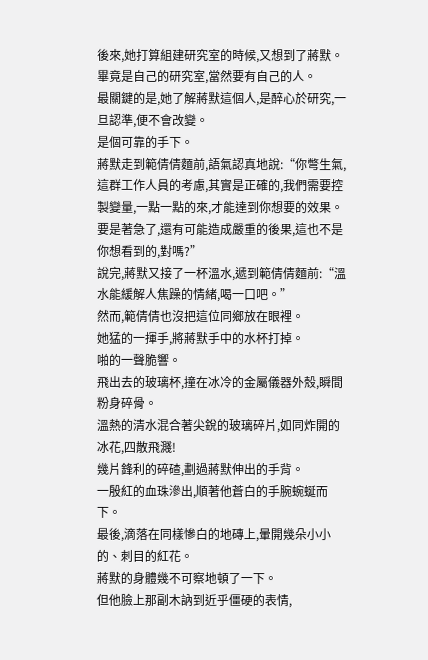後來,她打算組建研究室的時候,又想到了蔣默。
畢竟是自己的研究室,當然要有自己的人。
最關鍵的是,她了解蔣默這個人,是醉心於研究,一旦認準,便不會改變。
是個可靠的手下。
蔣默走到範倩倩麵前,語氣認真地說:“你彆生氣,這群工作人員的考慮,其實是正確的,我們需要控製變量,一點一點的來,才能達到你想要的效果。要是著急了,還有可能造成嚴重的後果,這也不是你想看到的,對嗎?”
說完,蔣默又接了一杯溫水,遞到範倩倩麵前:“溫水能緩解人焦躁的情緒,喝一口吧。”
然而,範倩倩也沒把這位同鄉放在眼裡。
她猛的一揮手,將蔣默手中的水杯打掉。
啪的一聲脆響。
飛出去的玻璃杯,撞在冰冷的金屬儀器外殼,瞬間粉身碎骨。
溫熱的清水混合著尖銳的玻璃碎片,如同炸開的冰花,四散飛濺!
幾片鋒利的碎碴,劃過蔣默伸出的手背。
一殷紅的血珠滲出,順著他蒼白的手腕蜿蜒而下。
最後,滴落在同樣慘白的地磚上,暈開幾朵小小的、刺目的紅花。
蔣默的身體幾不可察地頓了一下。
但他臉上那副木訥到近乎僵硬的表情,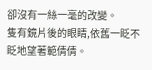卻沒有一絲一毫的改變。
隻有鏡片後的眼睛,依舊一眨不眨地望著範倩倩。